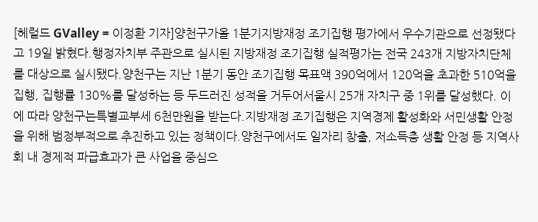[헤럴드 GValley = 이정환 기자]양천구가올 1분기지방재정 조기집행 평가에서 우수기관으로 선정됐다고 19일 밝혔다.행정자치부 주관으로 실시된 지방재정 조기집행 실적평가는 전국 243개 지방자치단체를 대상으로 실시됐다.양천구는 지난 1분기 동안 조기집행 목표액 390억에서 120억을 초과한 510억을 집행, 집행률 130%를 달성하는 등 두드러진 성적을 거두어서울시 25개 자치구 중 1위를 달성했다. 이에 따라 양천구는특별교부세 6천만원을 받는다.지방재정 조기집행은 지역경제 활성화와 서민생활 안정을 위해 범정부적으로 추진하고 있는 정책이다.양천구에서도 일자리 창출, 저소득층 생활 안정 등 지역사회 내 경제적 파급효과가 큰 사업을 중심으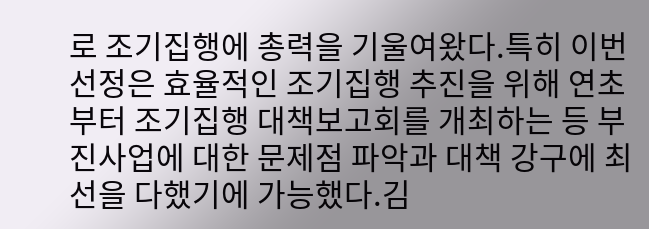로 조기집행에 총력을 기울여왔다.특히 이번 선정은 효율적인 조기집행 추진을 위해 연초부터 조기집행 대책보고회를 개최하는 등 부진사업에 대한 문제점 파악과 대책 강구에 최선을 다했기에 가능했다.김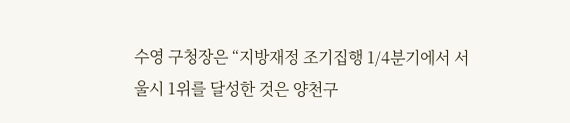수영 구청장은 “지방재정 조기집행 1/4분기에서 서울시 1위를 달성한 것은 양천구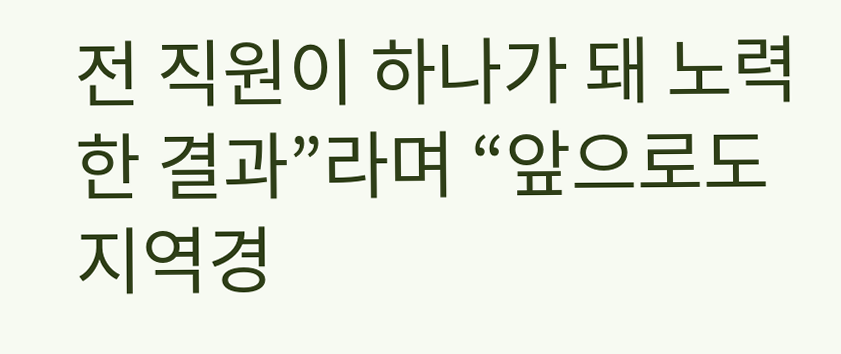전 직원이 하나가 돼 노력한 결과”라며 “앞으로도 지역경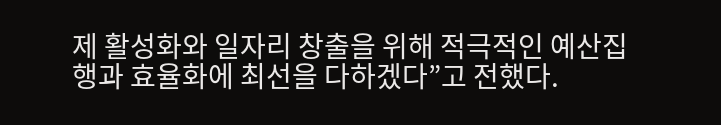제 활성화와 일자리 창출을 위해 적극적인 예산집행과 효율화에 최선을 다하겠다”고 전했다.